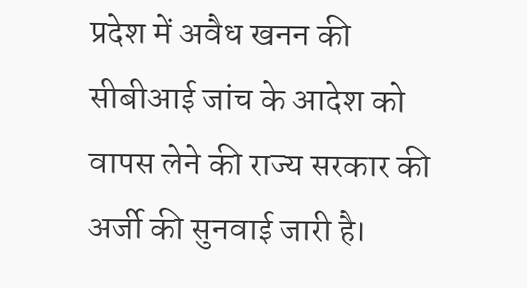प्रदेश में अवैध खनन की सीबीआई जांच के आदेश को वापस लेने की राज्य सरकार की अर्जी की सुनवाई जारी है।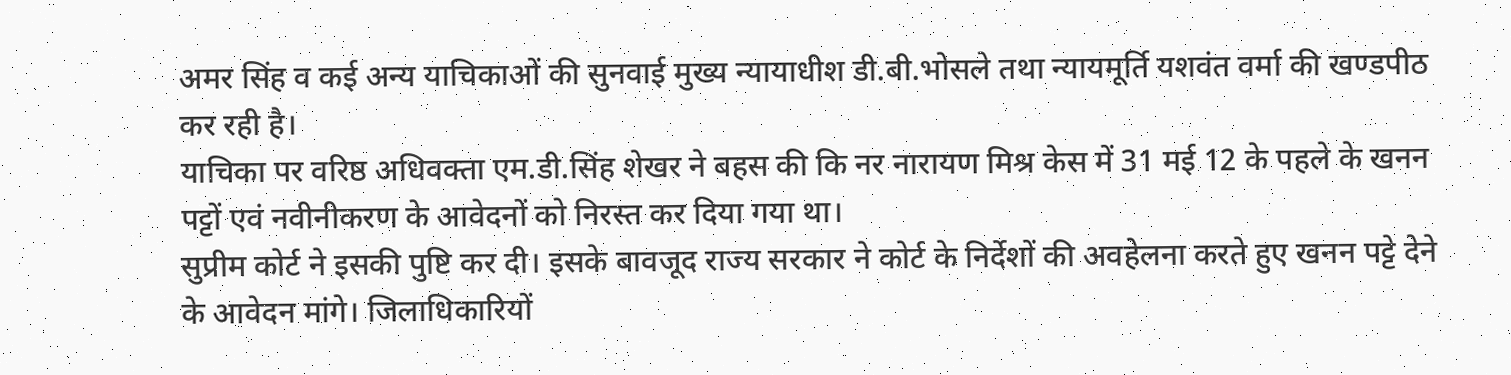अमर सिंह व कई अन्य याचिकाओं की सुनवाई मुख्य न्यायाधीश डी.बी.भोसले तथा न्यायमूर्ति यशवंत वर्मा की खण्डपीठ कर रही है।
याचिका पर वरिष्ठ अधिवक्ता एम.डी.सिंह शेखर ने बहस की कि नर नारायण मिश्र केस में 31 मई 12 के पहले के खनन पट्टों एवं नवीनीकरण के आवेदनों को निरस्त कर दिया गया था।
सुप्रीम कोर्ट ने इसकी पुष्टि कर दी। इसके बावजूद राज्य सरकार ने कोर्ट के निर्देशों की अवहेलना करते हुए खनन पट्टे देने के आवेदन मांगे। जिलाधिकारियों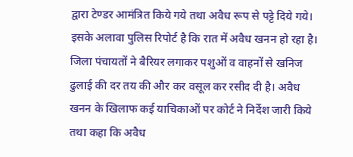द्वारा टेण्डर आमंत्रित किये गये तथा अवैध रूप से पट्टे दिये गये। इसके अलावा पुलिस रिपोर्ट है कि रात में अवैध खनन हो रहा है।
जिला पंचायतों ने बैरियर लगाकर पशुओं व वाहनों से खनिज ढुलाई की दर तय की और कर वसूल कर रसीद दी है। अवैध खनन के खिलाफ कई याचिकाओं पर कोर्ट ने निर्देश जारी किये तथा कहा कि अवैध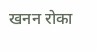खनन रोका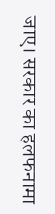जाए। सरकार का हलफनामा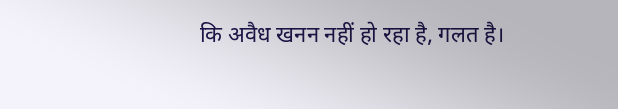कि अवैध खनन नहीं हो रहा है, गलत है।